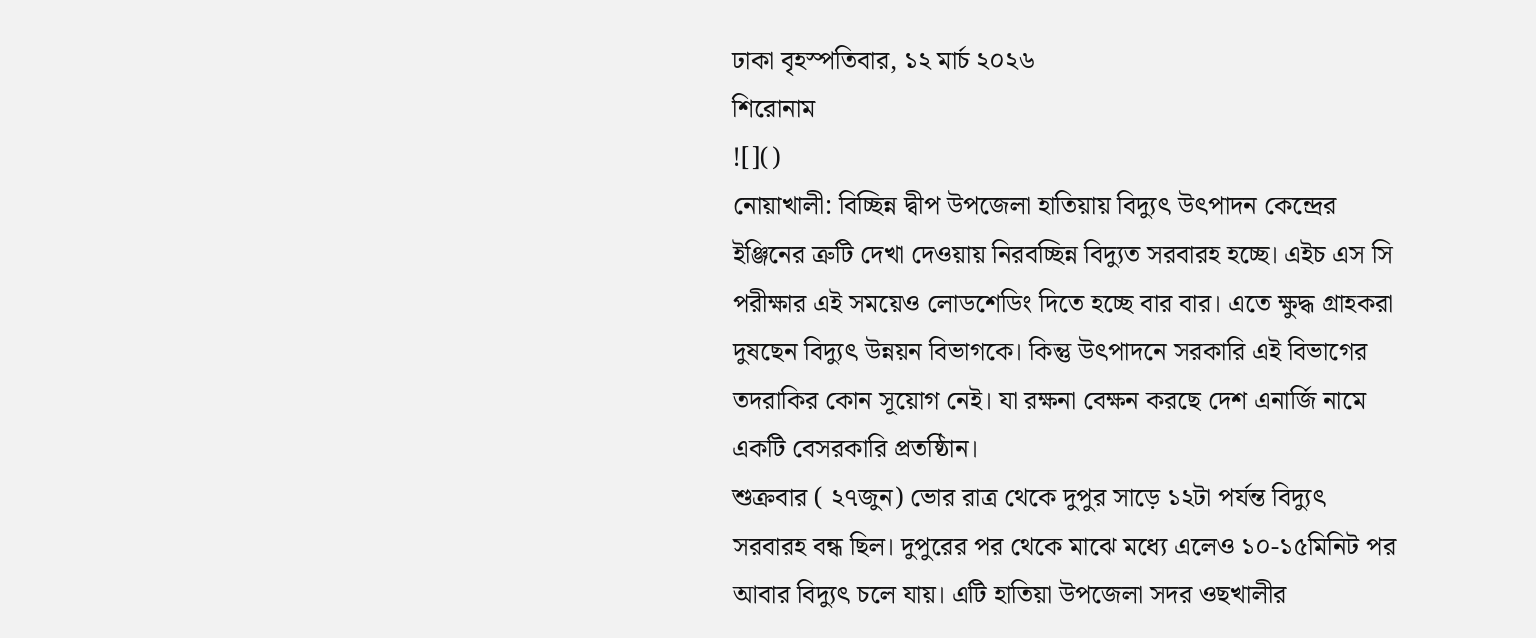ঢাকা বৃহস্পতিবার, ১২ মার্চ ২০২৬
শিরোনাম
![]()
নোয়াখালী: বিচ্ছিন্ন দ্বীপ উপজেলা হাতিয়ায় বিদ্যুৎ উৎপাদন কেন্দ্রের ইঞ্জিনের ত্রুটি দেখা দেওয়ায় নিরবচ্ছিন্ন বিদ্যুত সরবারহ হচ্ছে। এইচ এস সি পরীক্ষার এই সময়েও লোডশেডিং দিতে হচ্ছে বার বার। এতে ক্ষুদ্ধ গ্রাহকরা দুষছেন বিদ্যুৎ উন্নয়ন বিভাগকে। কিন্তু উৎপাদনে সরকারি এই বিভাগের তদরাকির কোন সূয়োগ নেই। যা রক্ষনা বেক্ষন করছে দেশ এনার্জি নামে একটি বেসরকারি প্রতষ্ঠিান।
শুক্রবার ( ২৭জুন) ভোর রাত্র থেকে দুপুর সাড়ে ১২টা পর্যন্ত বিদ্যুৎ সরবারহ বন্ধ ছিল। দুপুরের পর থেকে মাঝে মধ্যে এলেও ১০-১৫মিনিট পর আবার বিদ্যুৎ চলে যায়। এটি হাতিয়া উপজেলা সদর ওছখালীর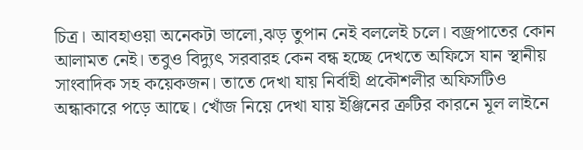চিত্র। আবহাওয়া অনেকটা ভালো,ঝড় তুপান নেই বললেই চলে। বজ্রপাতের কোন আলামত নেই। তবুও বিদ্যুৎ সরবারহ কেন বন্ধ হচ্ছে দেখতে অফিসে যান স্থানীয় সাংবাদিক সহ কয়েকজন। তাতে দেখা যায় নির্বাহী প্রকৌশলীর অফিসটিও অন্ধাকারে পড়ে আছে। খোঁজ নিয়ে দেখা যায় ইঞ্জিনের ত্রুটির কারনে মূল লাইনে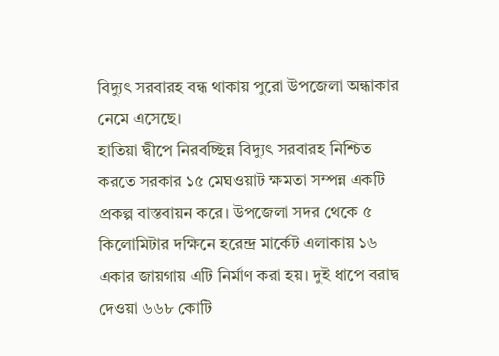বিদ্যুৎ সরবারহ বন্ধ থাকায় পুরো উপজেলা অন্ধাকার নেমে এসেছে।
হাতিয়া দ্বীপে নিরবচ্ছিন্ন বিদ্যুৎ সরবারহ নিশ্চিত করতে সরকার ১৫ মেঘওয়াট ক্ষমতা সম্পন্ন একটি প্রকল্প বাস্তবায়ন করে। উপজেলা সদর থেকে ৫ কিলোমিটার দক্ষিনে হরেন্দ্র মার্কেট এলাকায় ১৬ একার জায়গায় এটি নির্মাণ করা হয়। দুই ধাপে বরাদ্ব দেওয়া ৬৬৮ কোটি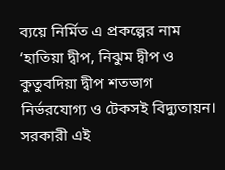ব্যয়ে নির্মিত এ প্রকল্পের নাম ‘হাতিয়া দ্বীপ, নিঝুম দ্বীপ ও কুতুবদিয়া দ্বীপ শতভাগ নির্ভরযোগ্য ও টেকসই বিদ্যুতায়ন। সরকারী এই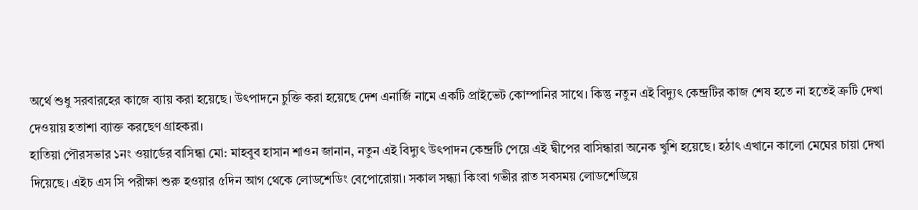অর্থে শুধু সরবারহের কাজে ব্যায় করা হয়েছে। উৎপাদনে চুক্তি করা হয়েছে দেশ এনার্জি নামে একটি প্রাইভেট কোম্পানির সাথে। কিন্তু নতুন এই বিদ্যুৎ কেন্দ্রটির কাজ শেষ হতে না হতেই ত্রুটি দেখা দেওয়ায় হতাশা ব্যাক্ত করছেণ গ্রাহকরা।
হাতিয়া পৌরসভার ১নং ওয়ার্ডের বাসিন্ধা মো: মাহবুব হাসান শাওন জানান, নতুন এই বিদ্যুৎ উৎপাদন কেন্দ্রটি পেয়ে এই দ্বীপের বাসিন্ধারা অনেক খুশি হয়েছে। হঠাৎ এখানে কালো মেঘের চায়া দেখা দিয়েছে। এইচ এস সি পরীক্ষা শুরু হওয়ার ৫দিন আগ থেকে লোডশেডিং বেপোরোয়া। সকাল সন্ধ্যা কিংবা গভীর রাত সবসময় লোডশেডিয়ে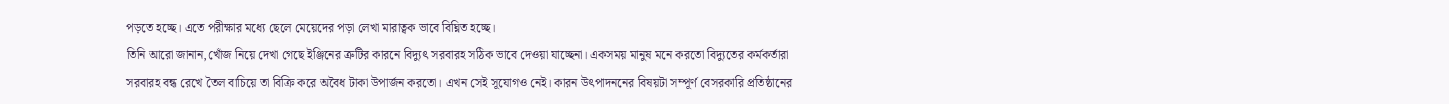পড়তে হচ্ছে। এতে পরীক্ষার মধ্যে ছেলে মেয়েদের পড়া লেখা মারাত্বক ভাবে বিঘ্নিত হচ্ছে।
তিনি আরো জানান,খোঁজ নিয়ে দেখা গেছে ইঞ্জিনের ত্রুটির কারনে বিদ্যুৎ সরবারহ সঠিক ভাবে দেওয়া যাচ্ছেনা। একসময় মানুষ মনে করতো বিদ্যুতের কর্মকর্তারা সরবারহ বন্ধ রেখে তৈল বাচিয়ে তা বিক্রি করে অবৈধ টাকা উপার্জন করতো। এখন সেই সূযোগও নেই। কারন উৎপাদননের বিষয়টা সম্পূর্ণ বেসরকারি প্রতিষ্ঠানের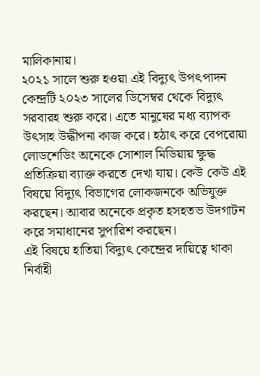মালিকানায়।
২০২১ সালে শুরু হওয়া এই বিদ্যুৎ উপৎপাদন কেন্দ্রটি ২০২৩ সালের ডিসেম্বর থেকে বিদ্যুৎ সরবারহ শুরু করে। এতে মানুষের মধ্য ব্যাপক উৎসাহ উদ্ধীপনা কাজ করে। হঠাৎ করে বেপরোয়া লোডশেডিং অনেকে সোশাল মিডিয়ায় ক্ষুদ্ধ প্রতিক্রিয়া ব্যাক্ত করতে দেখা যায়। কেউ কেউ এই বিষয়ে বিদ্যুৎ বিভাগের লোকজনকে অভিযুক্ত করছেন। আবার অনেকে প্রকৃত হসহতভ উদগাটন করে সমাধানের সুপারিশ করছেন।
এই বিষয়ে হাতিয়া বিদ্যুৎ কেন্দ্রের দায়িত্বে থাকা নির্বাহী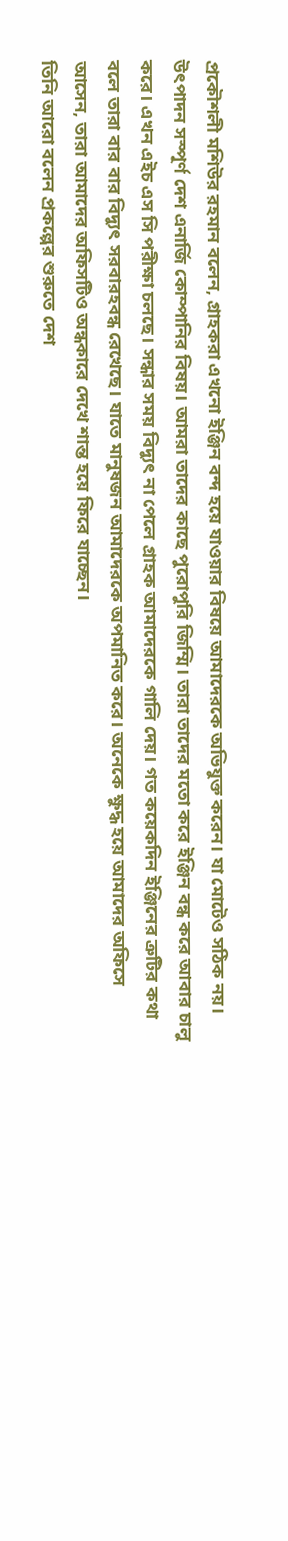প্রকৌশলী মশিউর রহমান বলেন, গ্রাহকরা এখনো ইঞ্জিন বন্দ হয়ে যাওয়ার বিষয়ে আমাদেরকে অভিযুক্ত করেন। যা মোটেও সঠিক নয়। উৎপাদন সস্পূর্ণ দেশ এনার্জি কোম্পানির বিষয়। আমরা তাদের কাছে পুরোপুরি জিম্মি। তারা তাদের মতো করে ইঞ্জিন বন্ধ করে আবার চালু করে। এখন এইচ এস সি পরীক্ষা চলছে। সন্ধার সময় বিদ্যুৎ না পেলে গ্রাহক আমাদেরকে গালি দেয়। গত কয়েকদিন ইঞ্জিনের ত্রুটির কথা বলে তারা বার বার বিদ্যুৎ সরবারহবন্ধ রেখেছে। যাতে মানুষজন আমাদেরকে অপমানিত করে। অনেকে ক্ষুদ্ধ হয়ে আমাদের অফিসে আসেন, তারা আমাদের অফিসটিও অন্ধকারে দেখে শান্ত হয়ে ফিরে যাচ্ছেন।
তিনি আরো বলেন প্রকল্পের শুরুতে দেশ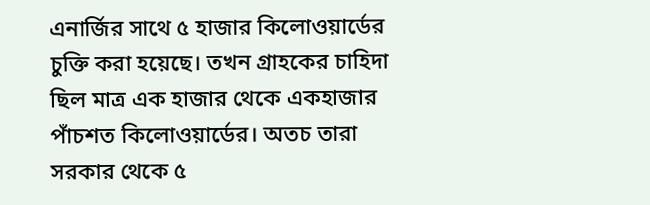এনার্জির সাথে ৫ হাজার কিলোওয়ার্ডের চুক্তি করা হয়েছে। তখন গ্রাহকের চাহিদা ছিল মাত্র এক হাজার থেকে একহাজার পাঁচশত কিলোওয়ার্ডের। অতচ তারা সরকার থেকে ৫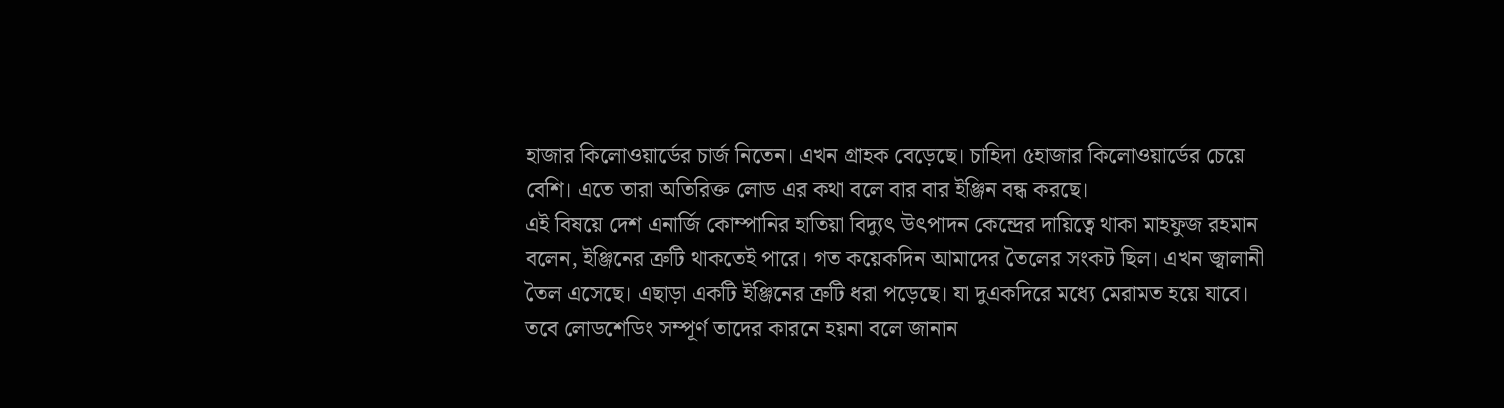হাজার কিলোওয়ার্ডের চার্জ নিতেন। এখন গ্রাহক বেড়েছে। চাহিদা ৫হাজার কিলোওয়ার্ডের চেয়ে বেশি। এতে তারা অতিরিক্ত লোড এর কথা বলে বার বার ইঞ্জিন বন্ধ করছে।
এই বিষয়ে দেশ এনার্জি কোম্পানির হাতিয়া বিদ্যুৎ উৎপাদন কেন্দ্রের দায়িত্বে থাকা মাহফুজ রহমান বলেন, ইঞ্জিনের ত্রুটি থাকতেই পারে। গত কয়েকদিন আমাদের তৈলের সংকট ছিল। এখন জ্বালানী তৈল এসেছে। এছাড়া একটি ইঞ্জিনের ত্রুটি ধরা পড়েছে। যা দুএকদিরে মধ্যে মেরামত হয়ে যাবে। তবে লোডশেডিং সম্পূর্ণ তাদের কারনে হয়না বলে জানান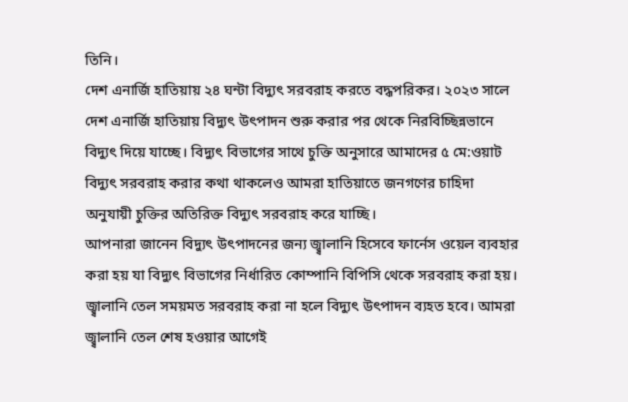তিনি।
দেশ এনার্জি হাতিয়ায় ২৪ ঘন্টা বিদ্যুৎ সরবরাহ করতে বদ্ধপরিকর। ২০২৩ সালে দেশ এনার্জি হাতিয়ায় বিদ্যুৎ উৎপাদন শুরু করার পর থেকে নিরবিচ্ছিন্নভানে বিদ্যুৎ দিয়ে যাচ্ছে। বিদ্যুৎ বিভাগের সাথে চুক্তি অনুসারে আমাদের ৫ মে:ওয়াট বিদ্যুৎ সরবরাহ করার কথা থাকলেও আমরা হাতিয়াতে জনগণের চাহিদা অনুযায়ী চুক্তির অতিরিক্ত বিদ্যুৎ সরবরাহ করে যাচ্ছি।
আপনারা জানেন বিদ্যুৎ উৎপাদনের জন্য জ্ব্বালানি হিসেবে ফার্নেস ওয়েল ব্যবহার করা হয় যা বিদ্যুৎ বিভাগের নির্ধারিত কোম্পানি বিপিসি থেকে সরবরাহ করা হয়।
জ্ব্বালানি তেল সময়মত সরবরাহ করা না হলে বিদ্যুৎ উৎপাদন ব্যহত হবে। আমরা জ্ব্বালানি তেল শেষ হওয়ার আগেই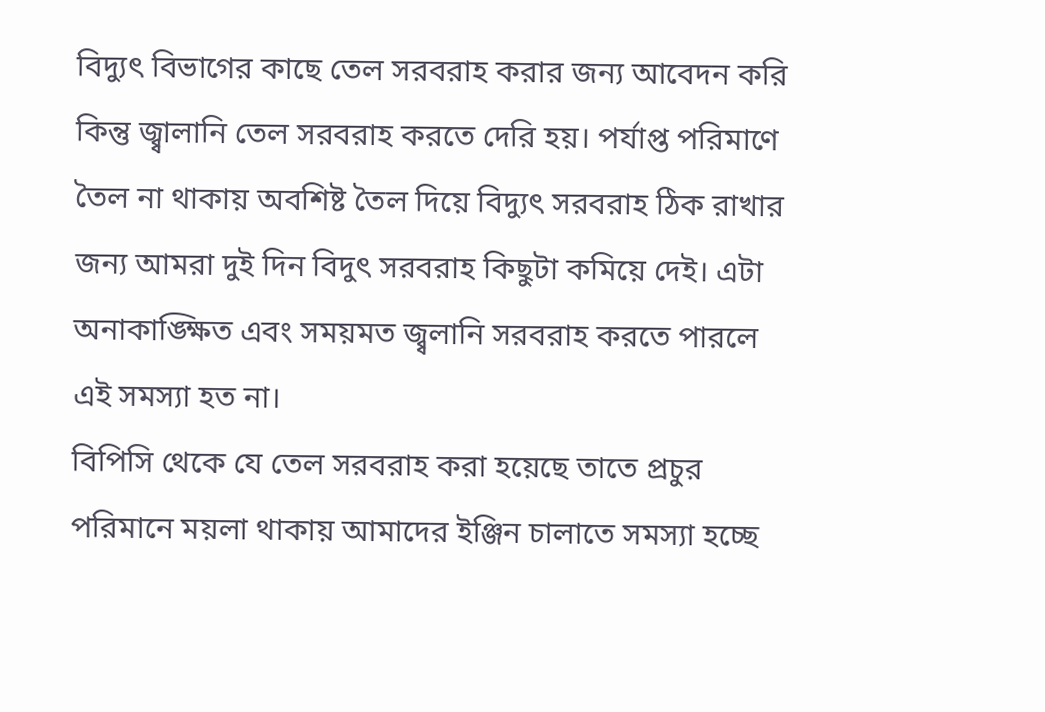বিদ্যুৎ বিভাগের কাছে তেল সরবরাহ করার জন্য আবেদন করি কিন্তু জ্ব্বালানি তেল সরবরাহ করতে দেরি হয়। পর্যাপ্ত পরিমাণে তৈল না থাকায় অবশিষ্ট তৈল দিয়ে বিদ্যুৎ সরবরাহ ঠিক রাখার জন্য আমরা দুই দিন বিদুৎ সরবরাহ কিছুটা কমিয়ে দেই। এটা অনাকাঙ্ক্ষিত এবং সময়মত জ্ব্বলানি সরবরাহ করতে পারলে এই সমস্যা হত না।
বিপিসি থেকে যে তেল সরবরাহ করা হয়েছে তাতে প্রচুর পরিমানে ময়লা থাকায় আমাদের ইঞ্জিন চালাতে সমস্যা হচ্ছে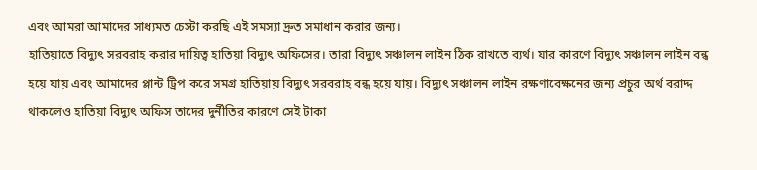এবং আমরা আমাদের সাধ্যমত চেস্টা করছি এই সমস্যা দ্রুত সমাধান করার জন্য।
হাতিয়াতে বিদ্যুৎ সরবরাহ করার দায়িত্ব হাতিয়া বিদ্যুৎ অফিসের। তারা বিদ্যুৎ সঞ্চালন লাইন ঠিক রাখতে ব্যর্থ। যার কারণে বিদ্যুৎ সঞ্চালন লাইন বন্ধ হয়ে যায় এবং আমাদের প্লান্ট ট্রিপ করে সমগ্র হাতিয়ায় বিদ্যুৎ সরবরাহ বন্ধ হয়ে যায়। বিদ্যুৎ সঞ্চালন লাইন রক্ষণাবেক্ষনের জন্য প্রচুর অর্থ বরাদ্দ থাকলেও হাতিয়া বিদ্যুৎ অফিস তাদের দুর্নীতির কারণে সেই টাকা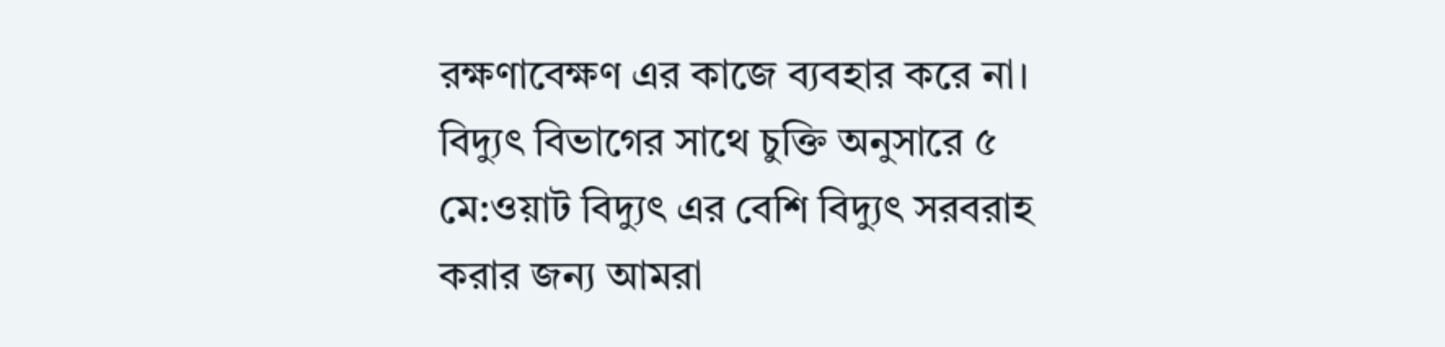রক্ষণাবেক্ষণ এর কাজে ব্যবহার করে না।
বিদ্যুৎ বিভাগের সাথে চুক্তি অনুসারে ৫ মে:ওয়াট বিদ্যুৎ এর বেশি বিদ্যুৎ সরবরাহ করার জন্য আমরা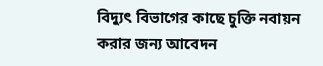বিদ্যুৎ বিভাগের কাছে চুক্তি নবায়ন করার জন্য আবেদন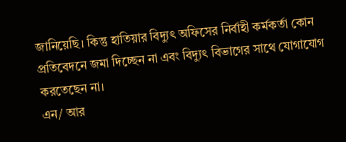জানিয়েছি। কিন্তু হাতিয়ার বিদ্যুৎ অফিসের নির্বাহী কর্মকর্তা কোন প্রতিবেদনে জমা দিচ্ছেন না এবং বিদ্যুৎ বিভাগের সাথে যোগাযোগ করতেছেন না।
এন/ আর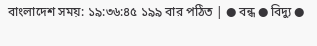বাংলাদেশ সময়: ১৯:৩৬:৪৫ ১৯৯ বার পঠিত | ● বন্ধ ● বিদ্যু ●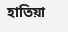হাতিয়া